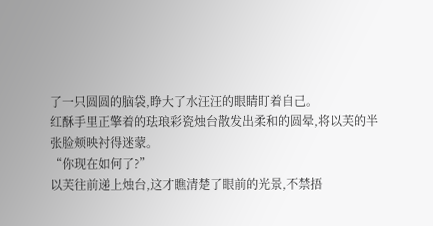了一只圆圆的脑袋,睁大了水汪汪的眼睛盯着自己。
红酥手里正擎着的珐琅彩瓷烛台散发出柔和的圆晕,将以芙的半张脸颊映衬得迷蒙。
“你现在如何了?”
以芙往前递上烛台,这才瞧清楚了眼前的光景,不禁捂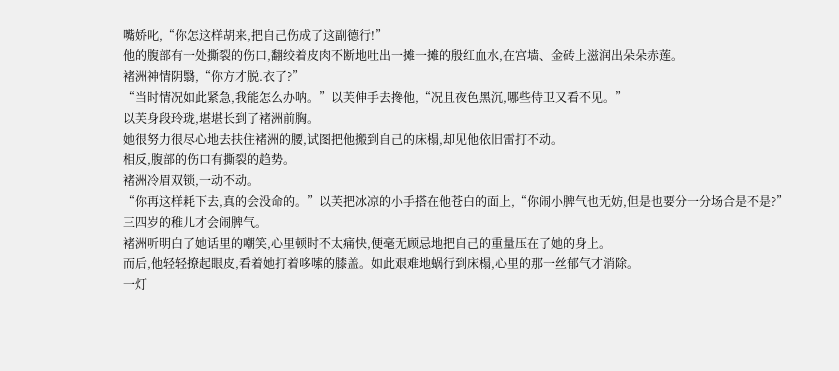嘴娇叱,“你怎这样胡来,把自己伤成了这副德行!”
他的腹部有一处撕裂的伤口,翻绞着皮肉不断地吐出一摊一摊的殷红血水,在宫墙、金砖上滋润出朵朵赤莲。
褚洲神情阴翳,“你方才脱.衣了?”
“当时情况如此紧急,我能怎么办呐。”以芙伸手去搀他,“况且夜色黑沉,哪些侍卫又看不见。”
以芙身段玲珑,堪堪长到了褚洲前胸。
她很努力很尽心地去扶住褚洲的腰,试图把他搬到自己的床榻,却见他依旧雷打不动。
相反,腹部的伤口有撕裂的趋势。
褚洲冷眉双锁,一动不动。
“你再这样耗下去,真的会没命的。”以芙把冰凉的小手搭在他苍白的面上,“你闹小脾气也无妨,但是也要分一分场合是不是?”
三四岁的稚儿才会闹脾气。
褚洲听明白了她话里的嘲笑,心里顿时不太痛快,便毫无顾忌地把自己的重量压在了她的身上。
而后,他轻轻撩起眼皮,看着她打着哆嗦的膝盖。如此艰难地蜗行到床榻,心里的那一丝郁气才消除。
一灯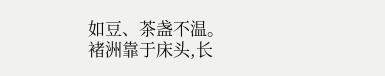如豆、茶盏不温。
褚洲靠于床头,长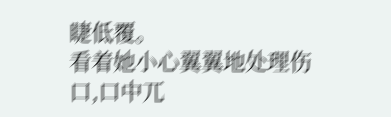睫低覆。
看着她小心翼翼地处理伤口,口中兀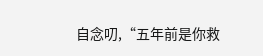自念叨,“五年前是你救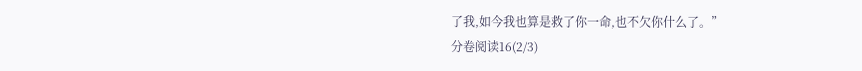了我,如今我也算是救了你一命,也不欠你什么了。”
分卷阅读16(2/3)